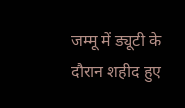जम्मू में ड्यूटी के दौरान शहीद हुए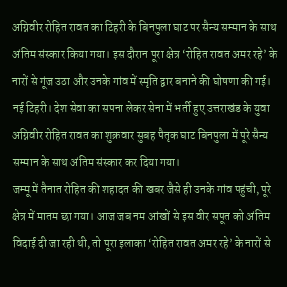अग्निवीर रोहित रावत का टिहरी के बिनपुला घाट पर सैन्य सम्मान के साथ अंतिम संस्कार किया गया। इस दौरान पूरा क्षेत्र ‘रोहित रावत अमर रहे’ के नारों से गूंज उठा और उनके गांव में स्मृति द्वार बनाने की घोषणा की गई।
नई टिहरी। देश सेवा का सपना लेकर सेना में भर्ती हुए उत्तराखंड के युवा अग्निवीर रोहित रावत का शुक्रवार सुबह पैतृक घाट बिनपुला में पूरे सैन्य सम्मान के साथ अंतिम संस्कार कर दिया गया।
जम्मू में तैनात रोहित की शहादत की खबर जैसे ही उनके गांव पहुंची, पूरे क्षेत्र में मातम छा गया। आज जब नम आंखों से इस वीर सपूत को अंतिम विदाई दी जा रही थी, तो पूरा इलाका ‘रोहित रावत अमर रहे’ के नारों से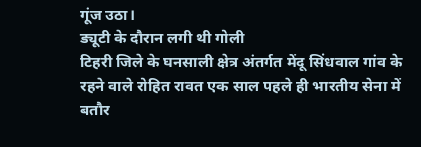गूंज उठा।
ड्यूटी के दौरान लगी थी गोली
टिहरी जिले के घनसाली क्षेत्र अंतर्गत मेंदू सिंधवाल गांव के रहने वाले रोहित रावत एक साल पहले ही भारतीय सेना में बतौर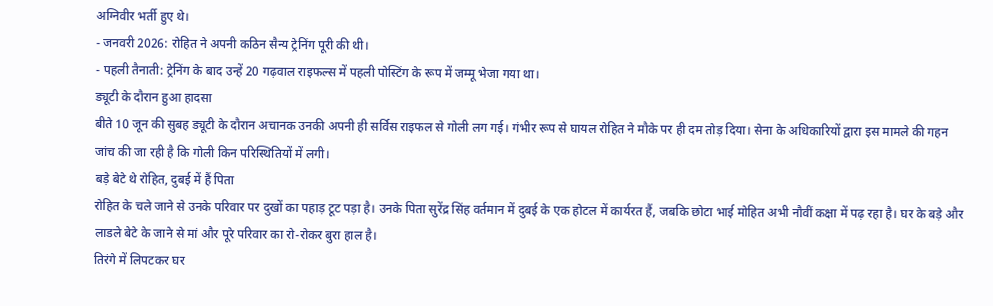अग्निवीर भर्ती हुए थे।
- जनवरी 2026: रोहित ने अपनी कठिन सैन्य ट्रेनिंग पूरी की थी।
- पहली तैनाती: ट्रेनिंग के बाद उन्हें 20 गढ़वाल राइफल्स में पहली पोस्टिंग के रूप में जम्मू भेजा गया था।
ड्यूटी के दौरान हुआ हादसा
बीते 10 जून की सुबह ड्यूटी के दौरान अचानक उनकी अपनी ही सर्विस राइफल से गोली लग गई। गंभीर रूप से घायल रोहित ने मौके पर ही दम तोड़ दिया। सेना के अधिकारियों द्वारा इस मामले की गहन जांच की जा रही है कि गोली किन परिस्थितियों में लगी।
बड़े बेटे थे रोहित, दुबई में हैं पिता
रोहित के चले जाने से उनके परिवार पर दुखों का पहाड़ टूट पड़ा है। उनके पिता सुरेंद्र सिंह वर्तमान में दुबई के एक होटल में कार्यरत हैं, जबकि छोटा भाई मोहित अभी नौवीं कक्षा में पढ़ रहा है। घर के बड़े और लाडले बेटे के जाने से मां और पूरे परिवार का रो-रोकर बुरा हाल है।
तिरंगे में लिपटकर घर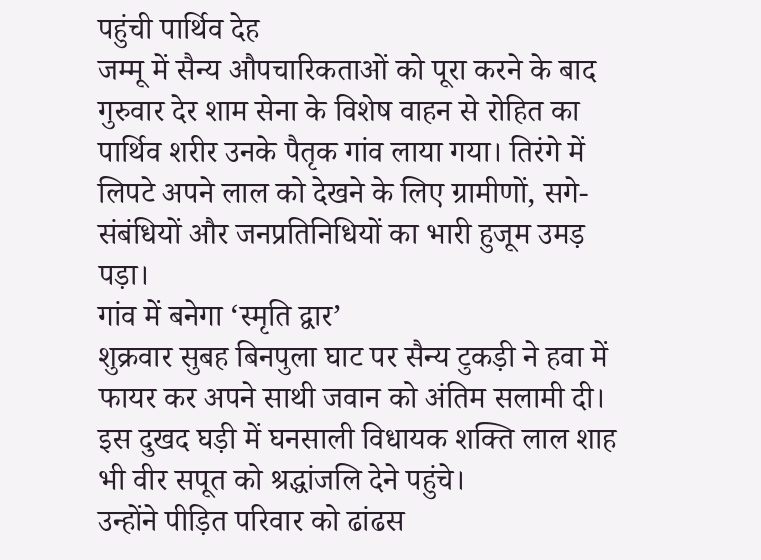पहुंची पार्थिव देह
जम्मू में सैन्य औपचारिकताओं को पूरा करने के बाद गुरुवार देर शाम सेना के विशेष वाहन से रोहित का पार्थिव शरीर उनके पैतृक गांव लाया गया। तिरंगे में लिपटे अपने लाल को देखने के लिए ग्रामीणों, सगे-संबंधियों और जनप्रतिनिधियों का भारी हुजूम उमड़ पड़ा।
गांव में बनेगा ‘स्मृति द्वार’
शुक्रवार सुबह बिनपुला घाट पर सैन्य टुकड़ी ने हवा में फायर कर अपने साथी जवान को अंतिम सलामी दी। इस दुखद घड़ी में घनसाली विधायक शक्ति लाल शाह भी वीर सपूत को श्रद्धांजलि देने पहुंचे।
उन्होंने पीड़ित परिवार को ढांढस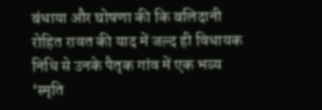बंधाया और घोषणा की कि बलिदानी रोहित रावत की याद में जल्द ही विधायक निधि से उनके पैतृक गांव में एक भव्य ‘स्मृति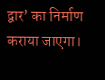द्वार’ का निर्माण कराया जाएगा।